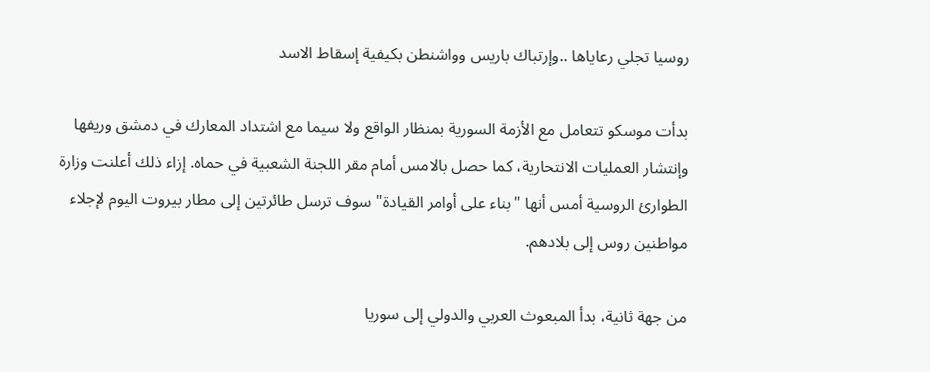روسيا تجلي رعاياها ..وإرتباك باريس وواشنطن بكيفية إسقاط الاسد

بدأت موسكو تتعامل مع الأزمة السورية بمنظار الواقع ولا سيما مع اشتداد المعارك في دمشق وريفها وإنتشار العمليات الانتحارية، كما حصل بالامس أمام مقر اللجنة الشعبية في حماه. إزاء ذلك أعلنت وزارة الطوارئ الروسية أمس أنها "بناء على أوامر القيادة" سوف ترسل طائرتين إلى مطار بيروت اليوم لإجلاء مواطنين روس إلى بلادهم.

من جهة ثانية، بدأ المبعوث العربي والدولي إلى سوريا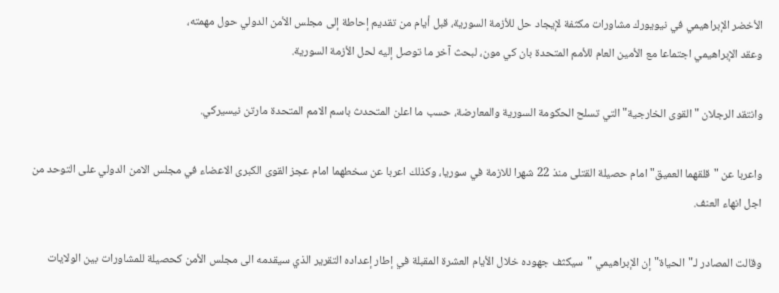الأخضر الإبراهيمي في نيويورك مشاورات مكثفة لإيجاد حل للأزمة السورية، قبل أيام من تقديم إحاطة إلى مجلس الأمن الدولي حول مهمته،
وعقد الإبراهيمي اجتماعا مع الأمين العام للأمم المتحدة بان كي مون، لبحث آخر ما توصل إليه لحل الأزمة السورية.

وانتقد الرجلان "القوى الخارجية" التي تسلح الحكومة السورية والمعارضة، حسب ما اعلن المتحدث باسم الامم المتحدة مارتن نيسيركي.

واعربا عن "قلقهما العميق" امام حصيلة القتلى منذ 22 شهرا للازمة في سوريا، وكذلك اعربا عن سخطهما امام عجز القوى الكبرى الاعضاء في مجلس الامن الدولي على التوحد من اجل انهاء العنف.

وقالت المصادر لـ"الحياة" إن الإبراهيمي "سيكثف جهوده خلال الأيام العشرة المقبلة في إطار إعداده التقرير الذي سيقدمه الى مجلس الأمن كحصيلة للمشاورات بين الولايات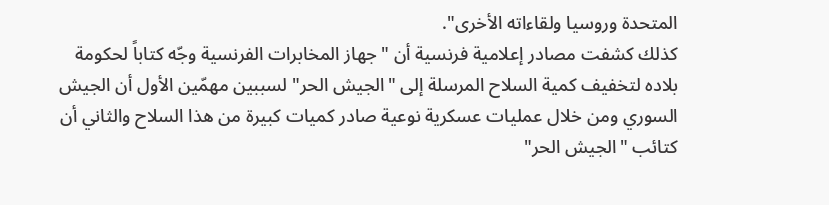المتحدة وروسيا ولقاءاته الأخرى".
كذلك كشفت مصادر إعلامية فرنسية أن "جهاز المخابرات الفرنسية وجّه كتاباً لحكومة بلاده لتخفيف كمية السلاح المرسلة إلى "الجيش الحر" لسببين مهمّين الأول أن الجيش السوري ومن خلال عمليات عسكرية نوعية صادر كميات كبيرة من هذا السلاح والثاني أن كتائب "الجيش الحر"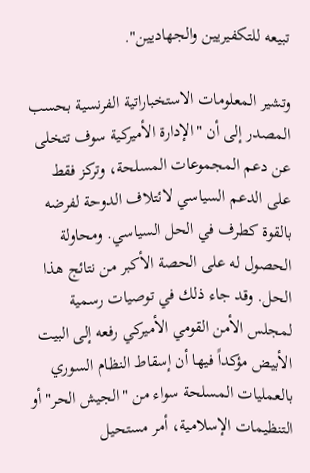تبيعه للتكفيريين والجهاديين".

وتشير المعلومات الاستخباراتية الفرنسية بحسب المصدر إلى أن "الإدارة الأميركية سوف تتخلى عن دعم المجموعات المسلحة، وتركز فقط على الدعم السياسي لائتلاف الدوحة لفرضه بالقوة كطرف في الحل السياسي. ومحاولة الحصول له على الحصة الأكبر من نتائج هذا الحل. وقد جاء ذلك في توصيات رسمية لمجلس الأمن القومي الأميركي رفعه إلى البيت الأبيض مؤكداً فيها أن إسقاط النظام السوري بالعمليات المسلحة سواء من "الجيش الحر" أو التنظيمات الإسلامية، أمر مستحيل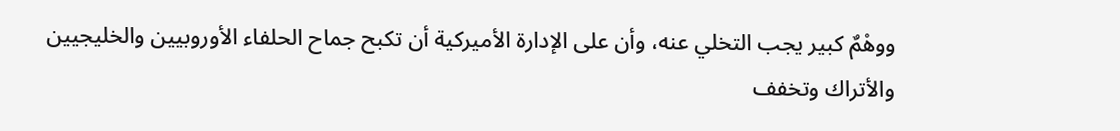ووهْمٌ كبير يجب التخلي عنه، وأن على الإدارة الأميركية أن تكبح جماح الحلفاء الأوروبيين والخليجيين والأتراك وتخفف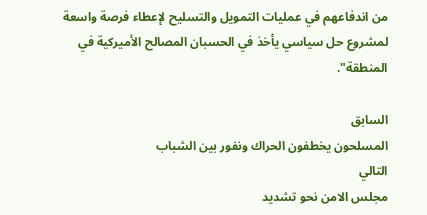من اندفاعهم في عمليات التمويل والتسليح لإعطاء فرصة واسعة لمشروع حل سياسي يأخذ في الحسبان المصالح الأميركية في المنطقة".

السابق
المسلحون يخطفون الحراك ونفور بين الشباب
التالي
مجلس الامن نحو تشديد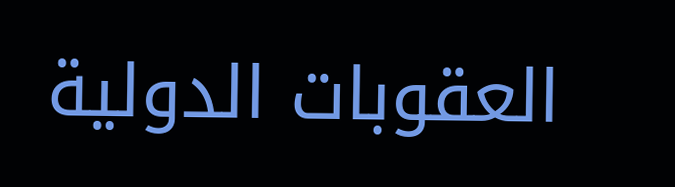العقوبات الدولية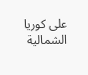على كوريا الشمالية